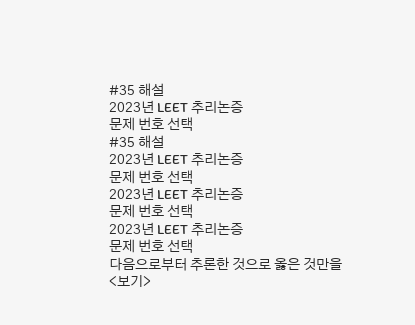#35 해설
2023년 LEET 추리논증
문제 번호 선택
#35 해설
2023년 LEET 추리논증
문제 번호 선택
2023년 LEET 추리논증
문제 번호 선택
2023년 LEET 추리논증
문제 번호 선택
다음으로부터 추론한 것으로 옳은 것만을 <보기>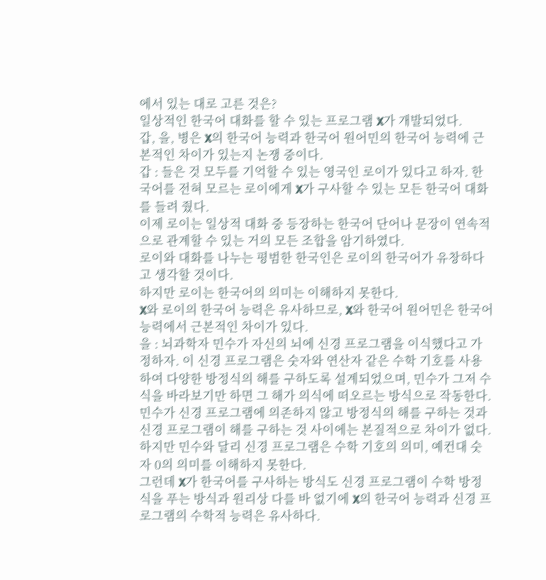에서 있는 대로 고른 것은?
일상적인 한국어 대화를 할 수 있는 프로그램 X가 개발되었다.
갑, 을, 병은 X의 한국어 능력과 한국어 원어민의 한국어 능력에 근본적인 차이가 있는지 논쟁 중이다.
갑 : 들은 것 모두를 기억할 수 있는 영국인 로이가 있다고 하자. 한국어를 전혀 모르는 로이에게 X가 구사할 수 있는 모든 한국어 대화를 들려 줬다.
이제 로이는 일상적 대화 중 등장하는 한국어 단어나 문장이 연속적으로 관계할 수 있는 거의 모든 조합을 암기하였다.
로이와 대화를 나누는 평범한 한국인은 로이의 한국어가 유창하다고 생각할 것이다.
하지만 로이는 한국어의 의미는 이해하지 못한다.
X와 로이의 한국어 능력은 유사하므로, X와 한국어 원어민은 한국어 능력에서 근본적인 차이가 있다.
을 : 뇌과학자 민수가 자신의 뇌에 신경 프로그램을 이식했다고 가정하자. 이 신경 프로그램은 숫자와 연산자 같은 수학 기호를 사용하여 다양한 방정식의 해를 구하도록 설계되었으며, 민수가 그저 수식을 바라보기만 하면 그 해가 의식에 떠오르는 방식으로 작동한다.
민수가 신경 프로그램에 의존하지 않고 방정식의 해를 구하는 것과 신경 프로그램이 해를 구하는 것 사이에는 본질적으로 차이가 없다.
하지만 민수와 달리 신경 프로그램은 수학 기호의 의미, 예컨대 숫자 0의 의미를 이해하지 못한다.
그런데 X가 한국어를 구사하는 방식도 신경 프로그램이 수학 방정식을 푸는 방식과 원리상 다를 바 없기에 X의 한국어 능력과 신경 프로그램의 수학적 능력은 유사하다.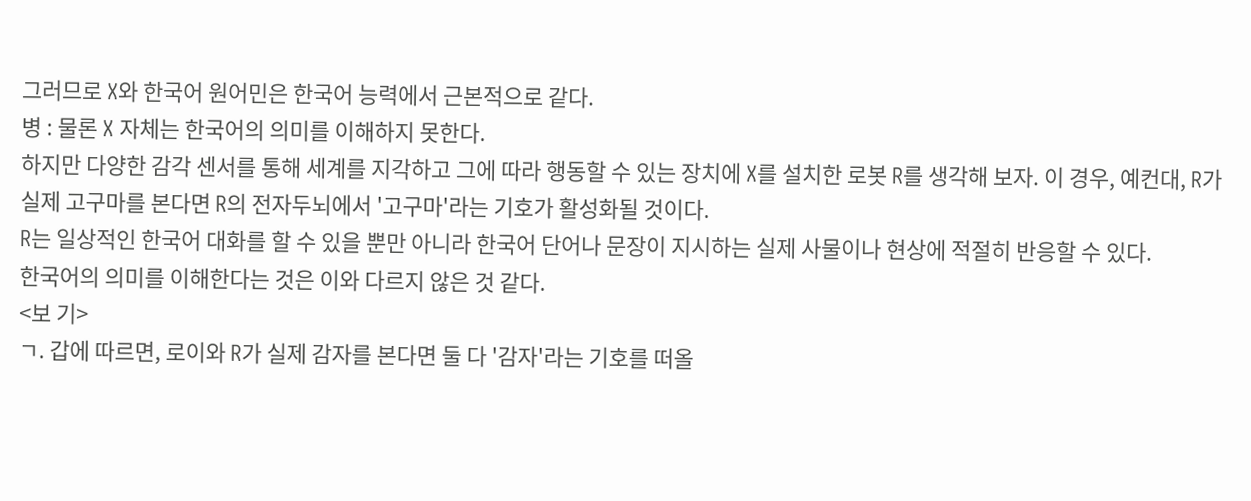그러므로 X와 한국어 원어민은 한국어 능력에서 근본적으로 같다.
병 : 물론 X 자체는 한국어의 의미를 이해하지 못한다.
하지만 다양한 감각 센서를 통해 세계를 지각하고 그에 따라 행동할 수 있는 장치에 X를 설치한 로봇 R를 생각해 보자. 이 경우, 예컨대, R가 실제 고구마를 본다면 R의 전자두뇌에서 '고구마'라는 기호가 활성화될 것이다.
R는 일상적인 한국어 대화를 할 수 있을 뿐만 아니라 한국어 단어나 문장이 지시하는 실제 사물이나 현상에 적절히 반응할 수 있다.
한국어의 의미를 이해한다는 것은 이와 다르지 않은 것 같다.
<보 기>
ㄱ. 갑에 따르면, 로이와 R가 실제 감자를 본다면 둘 다 '감자'라는 기호를 떠올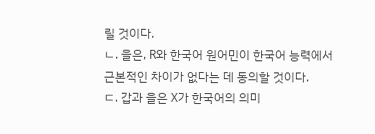릴 것이다.
ㄴ. 을은, R와 한국어 원어민이 한국어 능력에서 근본적인 차이가 없다는 데 동의할 것이다.
ㄷ. 갑과 을은 X가 한국어의 의미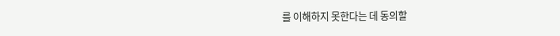를 이해하지 못한다는 데 동의할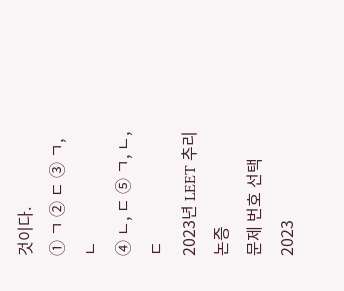것이다.
① ㄱ ② ㄷ ③ ㄱ, ㄴ
④ ㄴ, ㄷ ⑤ ㄱ, ㄴ, ㄷ
2023년 LEET 추리논증
문제 번호 선택
2023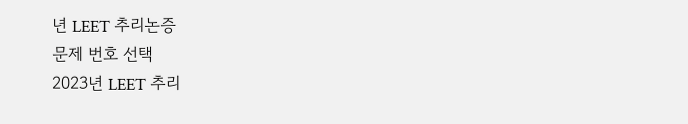년 LEET 추리논증
문제 번호 선택
2023년 LEET 추리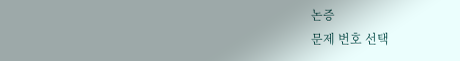논증
문제 번호 선택